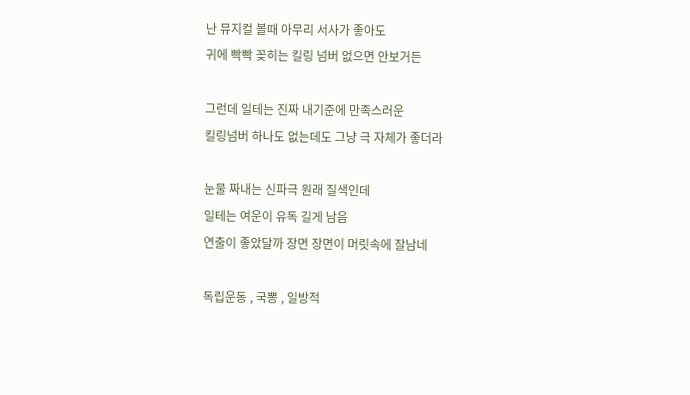난 뮤지컬 볼때 아무리 서사가 좋아도
귀에 빡빡 꽂히는 킬링 넘버 없으면 안보거든

그런데 일테는 진짜 내기준에 만족스러운
킬링넘버 하나도 없는데도 그냥 극 자체가 좋더라

눈물 짜내는 신파극 원래 질색인데
일테는 여운이 유독 길게 남음
연출이 좋았달까 장면 장면이 머릿속에 잘남네

독립운동 , 국뽕 , 일방적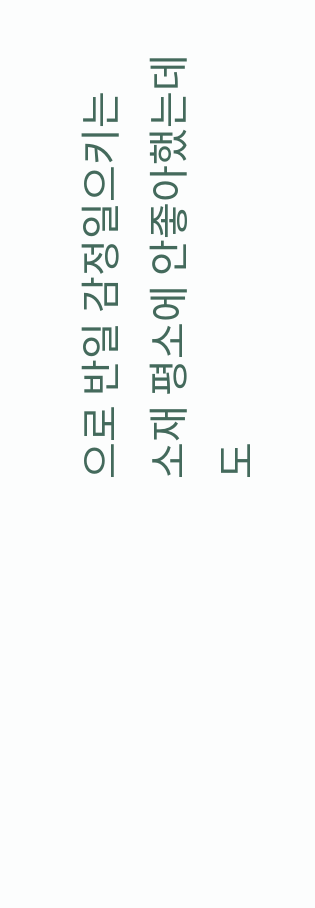으로 반일 감정일으키는
소재 평소에 안좋아했는데도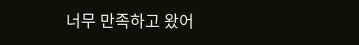너무 만족하고 왔어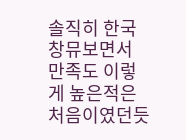솔직히 한국 창뮤보면서 만족도 이렇게 높은적은
처음이였던듯